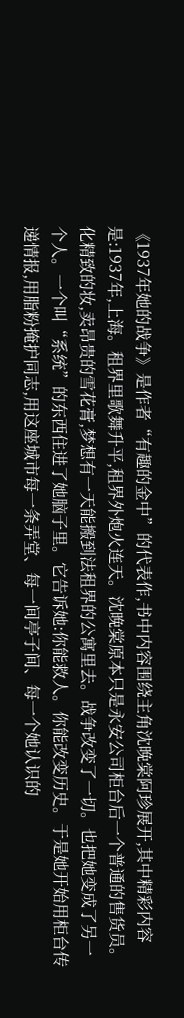《1937年她的战争》是作者“有趣的金中”的代表作,书中内容围绕主角沈晚棠阿珍展开,其中精彩内容是:1937年,上海。租界里歌舞升平,租界外炮火连天。沈晚棠原本只是永安公司柜台后一个普通的售货员。化精致的妆,卖昂贵的雪花膏,梦想有一天能搬到法租界的公寓里去。战争改变了一切。也把她变成了另一个人。一个叫“系统”的东西住进了她脑子里。它告诉她:你能救人。你能改变历史。于是她开始用柜台传递情报,用脂粉掩护同志,用这座城市每一条弄堂、每一间亭子间、每一个她认识的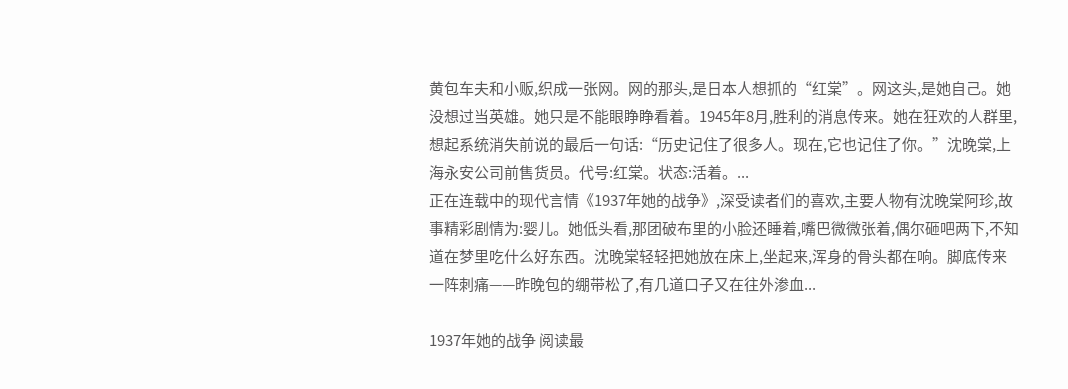黄包车夫和小贩,织成一张网。网的那头,是日本人想抓的“红棠”。网这头,是她自己。她没想过当英雄。她只是不能眼睁睁看着。1945年8月,胜利的消息传来。她在狂欢的人群里,想起系统消失前说的最后一句话:“历史记住了很多人。现在,它也记住了你。”沈晚棠,上海永安公司前售货员。代号:红棠。状态:活着。...
正在连载中的现代言情《1937年她的战争》,深受读者们的喜欢,主要人物有沈晚棠阿珍,故事精彩剧情为:婴儿。她低头看,那团破布里的小脸还睡着,嘴巴微微张着,偶尔砸吧两下,不知道在梦里吃什么好东西。沈晚棠轻轻把她放在床上,坐起来,浑身的骨头都在响。脚底传来一阵刺痛——昨晚包的绷带松了,有几道口子又在往外渗血...

1937年她的战争 阅读最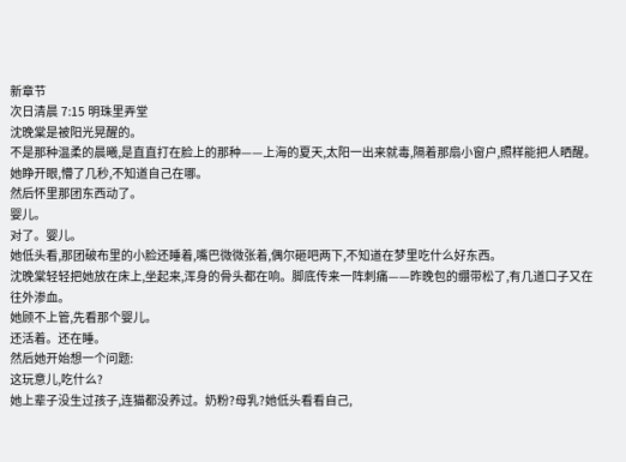新章节
次日清晨 7:15 明珠里弄堂
沈晚棠是被阳光晃醒的。
不是那种温柔的晨曦,是直直打在脸上的那种——上海的夏天,太阳一出来就毒,隔着那扇小窗户,照样能把人晒醒。
她睁开眼,懵了几秒,不知道自己在哪。
然后怀里那团东西动了。
婴儿。
对了。婴儿。
她低头看,那团破布里的小脸还睡着,嘴巴微微张着,偶尔砸吧两下,不知道在梦里吃什么好东西。
沈晚棠轻轻把她放在床上,坐起来,浑身的骨头都在响。脚底传来一阵刺痛——昨晚包的绷带松了,有几道口子又在往外渗血。
她顾不上管,先看那个婴儿。
还活着。还在睡。
然后她开始想一个问题:
这玩意儿,吃什么?
她上辈子没生过孩子,连猫都没养过。奶粉?母乳?她低头看看自己,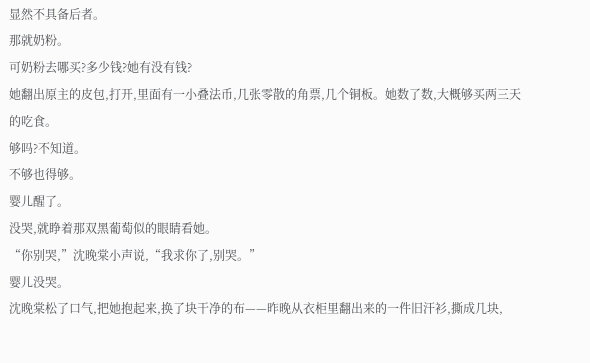显然不具备后者。
那就奶粉。
可奶粉去哪买?多少钱?她有没有钱?
她翻出原主的皮包,打开,里面有一小叠法币,几张零散的角票,几个铜板。她数了数,大概够买两三天的吃食。
够吗?不知道。
不够也得够。
婴儿醒了。
没哭,就睁着那双黑葡萄似的眼睛看她。
“你别哭,”沈晚棠小声说,“我求你了,别哭。”
婴儿没哭。
沈晚棠松了口气,把她抱起来,换了块干净的布——昨晚从衣柜里翻出来的一件旧汗衫,撕成几块,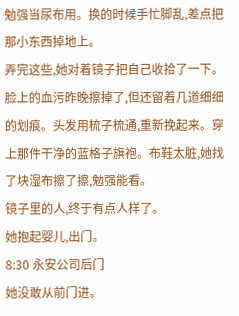勉强当尿布用。换的时候手忙脚乱,差点把那小东西掉地上。
弄完这些,她对着镜子把自己收拾了一下。
脸上的血污昨晚擦掉了,但还留着几道细细的划痕。头发用梳子梳通,重新挽起来。穿上那件干净的蓝格子旗袍。布鞋太脏,她找了块湿布擦了擦,勉强能看。
镜子里的人,终于有点人样了。
她抱起婴儿,出门。
8:30 永安公司后门
她没敢从前门进。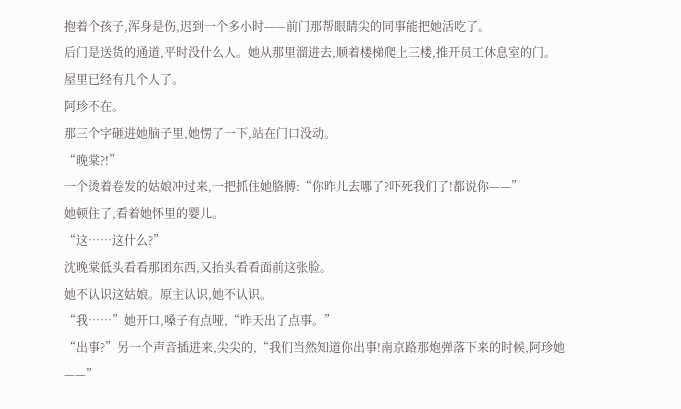抱着个孩子,浑身是伤,迟到一个多小时——前门那帮眼睛尖的同事能把她活吃了。
后门是送货的通道,平时没什么人。她从那里溜进去,顺着楼梯爬上三楼,推开员工休息室的门。
屋里已经有几个人了。
阿珍不在。
那三个字砸进她脑子里,她愣了一下,站在门口没动。
“晚棠?!”
一个烫着卷发的姑娘冲过来,一把抓住她胳膊:“你昨儿去哪了?吓死我们了!都说你——”
她顿住了,看着她怀里的婴儿。
“这……这什么?”
沈晚棠低头看看那团东西,又抬头看看面前这张脸。
她不认识这姑娘。原主认识,她不认识。
“我……”她开口,嗓子有点哑,“昨天出了点事。”
“出事?”另一个声音插进来,尖尖的,“我们当然知道你出事!南京路那炮弹落下来的时候,阿珍她——”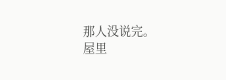那人没说完。
屋里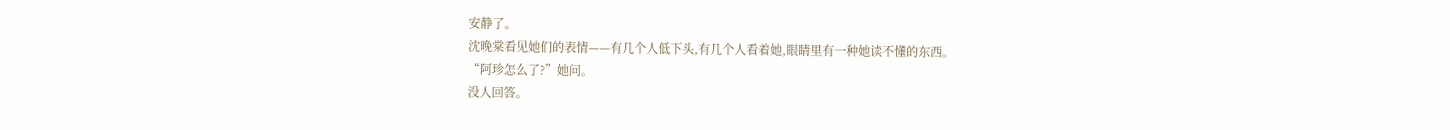安静了。
沈晚棠看见她们的表情——有几个人低下头,有几个人看着她,眼睛里有一种她读不懂的东西。
“阿珍怎么了?”她问。
没人回答。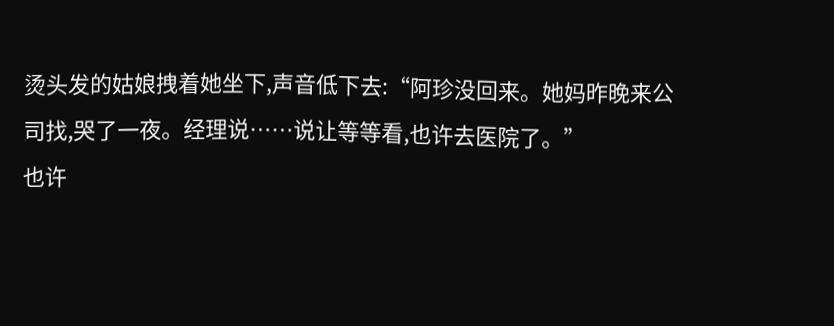烫头发的姑娘拽着她坐下,声音低下去:“阿珍没回来。她妈昨晚来公司找,哭了一夜。经理说……说让等等看,也许去医院了。”
也许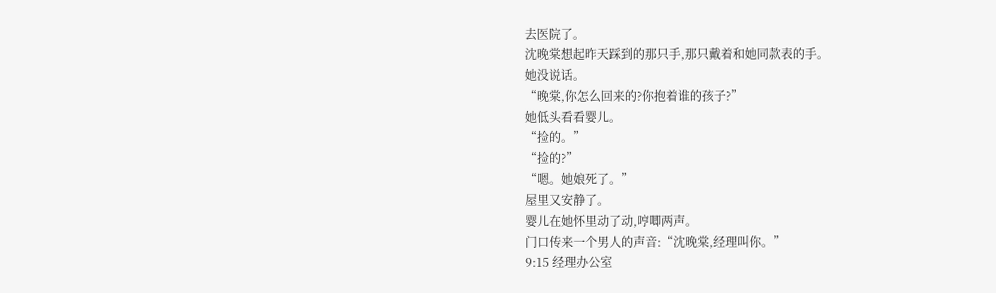去医院了。
沈晚棠想起昨天踩到的那只手,那只戴着和她同款表的手。
她没说话。
“晚棠,你怎么回来的?你抱着谁的孩子?”
她低头看看婴儿。
“捡的。”
“捡的?”
“嗯。她娘死了。”
屋里又安静了。
婴儿在她怀里动了动,哼唧两声。
门口传来一个男人的声音:“沈晚棠,经理叫你。”
9:15 经理办公室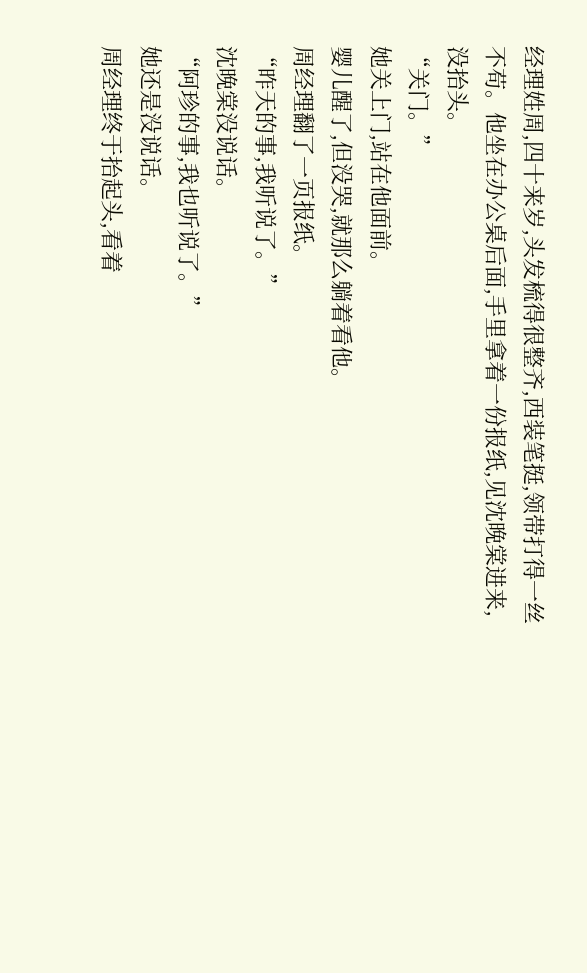经理姓周,四十来岁,头发梳得很整齐,西装笔挺,领带打得一丝不苟。他坐在办公桌后面,手里拿着一份报纸,见沈晚棠进来,没抬头。
“关门。”
她关上门,站在他面前。
婴儿醒了,但没哭,就那么躺着看他。
周经理翻了一页报纸。
“昨天的事,我听说了。”
沈晚棠没说话。
“阿珍的事,我也听说了。”
她还是没说话。
周经理终于抬起头,看着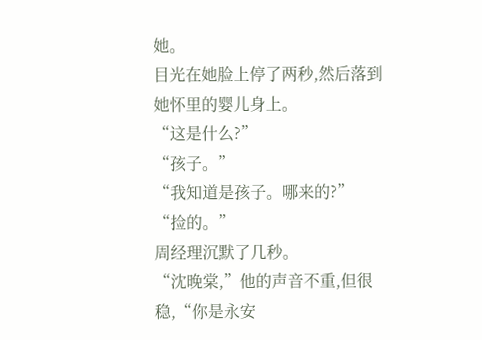她。
目光在她脸上停了两秒,然后落到她怀里的婴儿身上。
“这是什么?”
“孩子。”
“我知道是孩子。哪来的?”
“捡的。”
周经理沉默了几秒。
“沈晚棠,”他的声音不重,但很稳,“你是永安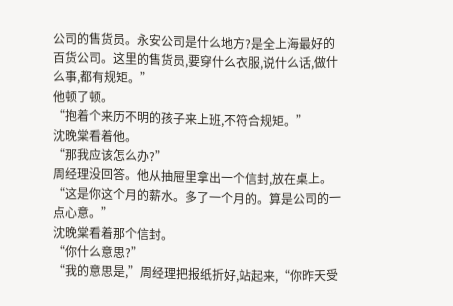公司的售货员。永安公司是什么地方?是全上海最好的百货公司。这里的售货员,要穿什么衣服,说什么话,做什么事,都有规矩。”
他顿了顿。
“抱着个来历不明的孩子来上班,不符合规矩。”
沈晚棠看着他。
“那我应该怎么办?”
周经理没回答。他从抽屉里拿出一个信封,放在桌上。
“这是你这个月的薪水。多了一个月的。算是公司的一点心意。”
沈晚棠看着那个信封。
“你什么意思?”
“我的意思是,”周经理把报纸折好,站起来,“你昨天受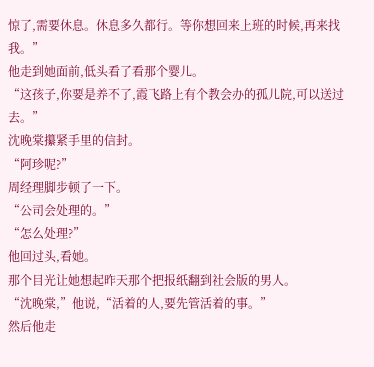惊了,需要休息。休息多久都行。等你想回来上班的时候,再来找我。”
他走到她面前,低头看了看那个婴儿。
“这孩子,你要是养不了,霞飞路上有个教会办的孤儿院,可以送过去。”
沈晚棠攥紧手里的信封。
“阿珍呢?”
周经理脚步顿了一下。
“公司会处理的。”
“怎么处理?”
他回过头,看她。
那个目光让她想起昨天那个把报纸翻到社会版的男人。
“沈晚棠,”他说,“活着的人,要先管活着的事。”
然后他走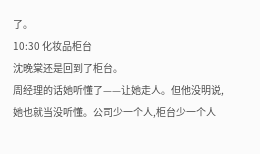了。
10:30 化妆品柜台
沈晚棠还是回到了柜台。
周经理的话她听懂了——让她走人。但他没明说,她也就当没听懂。公司少一个人,柜台少一个人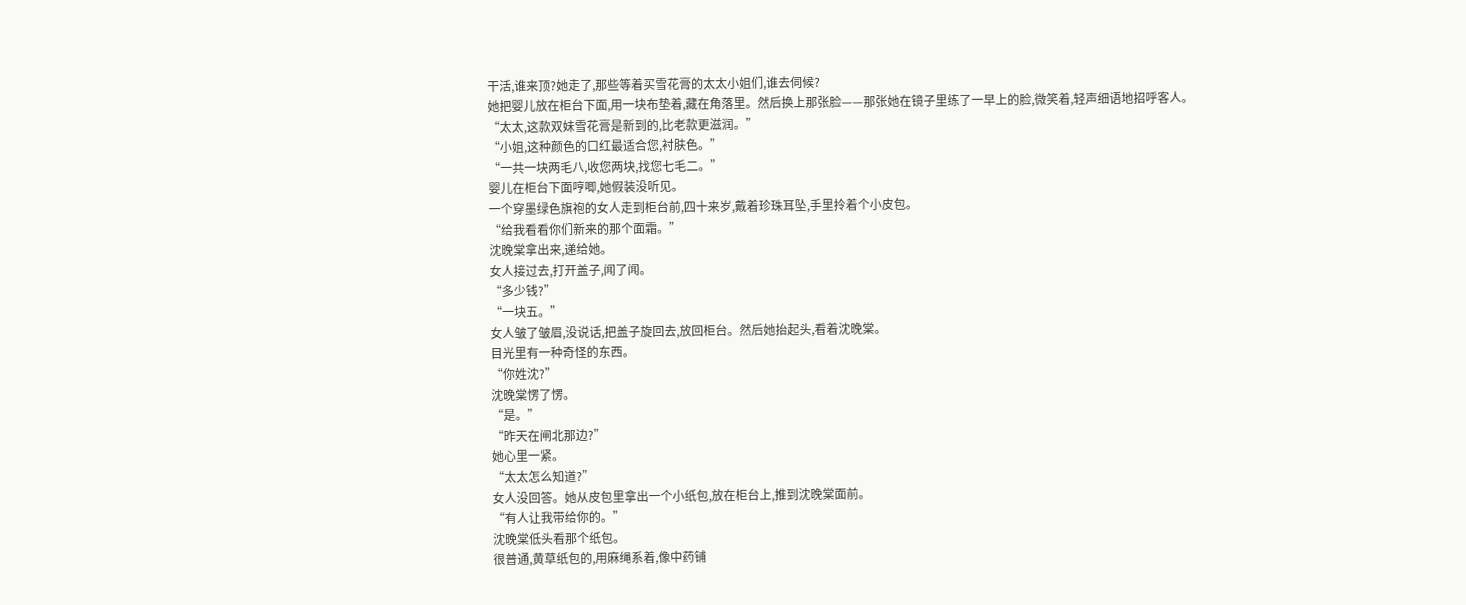干活,谁来顶?她走了,那些等着买雪花膏的太太小姐们,谁去伺候?
她把婴儿放在柜台下面,用一块布垫着,藏在角落里。然后换上那张脸——那张她在镜子里练了一早上的脸,微笑着,轻声细语地招呼客人。
“太太,这款双妹雪花膏是新到的,比老款更滋润。”
“小姐,这种颜色的口红最适合您,衬肤色。”
“一共一块两毛八,收您两块,找您七毛二。”
婴儿在柜台下面哼唧,她假装没听见。
一个穿墨绿色旗袍的女人走到柜台前,四十来岁,戴着珍珠耳坠,手里拎着个小皮包。
“给我看看你们新来的那个面霜。”
沈晚棠拿出来,递给她。
女人接过去,打开盖子,闻了闻。
“多少钱?”
“一块五。”
女人皱了皱眉,没说话,把盖子旋回去,放回柜台。然后她抬起头,看着沈晚棠。
目光里有一种奇怪的东西。
“你姓沈?”
沈晚棠愣了愣。
“是。”
“昨天在闸北那边?”
她心里一紧。
“太太怎么知道?”
女人没回答。她从皮包里拿出一个小纸包,放在柜台上,推到沈晚棠面前。
“有人让我带给你的。”
沈晚棠低头看那个纸包。
很普通,黄草纸包的,用麻绳系着,像中药铺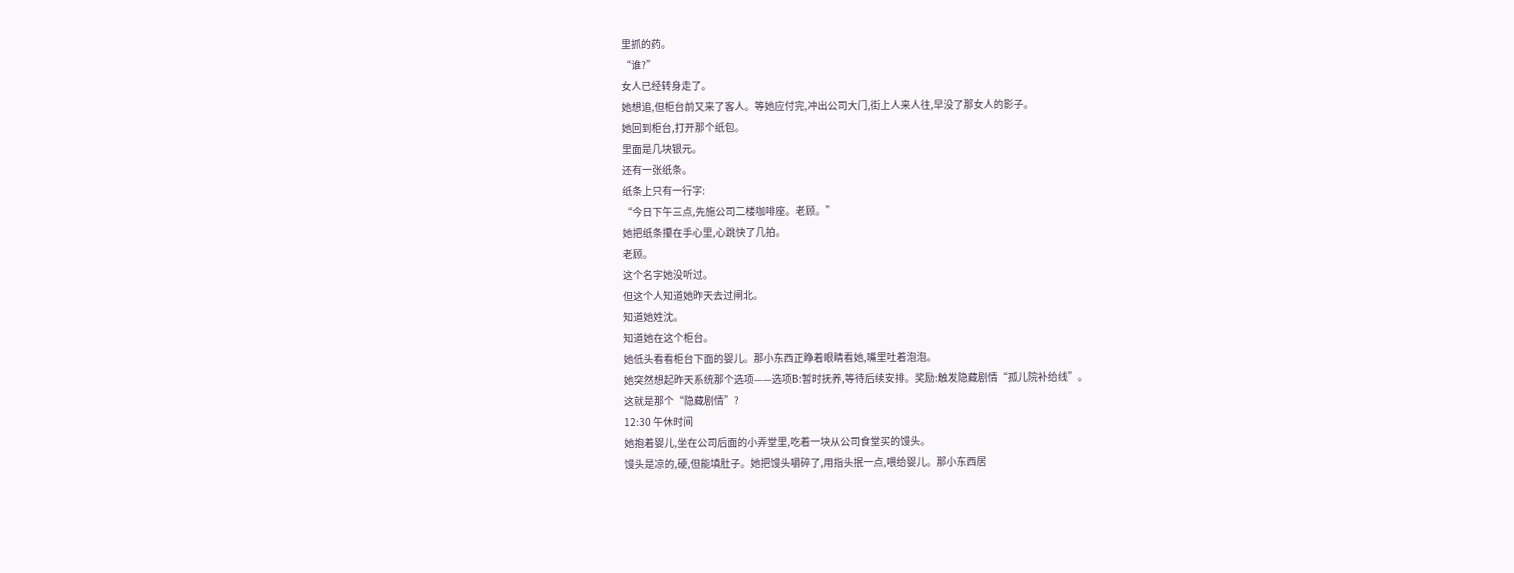里抓的药。
“谁?”
女人已经转身走了。
她想追,但柜台前又来了客人。等她应付完,冲出公司大门,街上人来人往,早没了那女人的影子。
她回到柜台,打开那个纸包。
里面是几块银元。
还有一张纸条。
纸条上只有一行字:
“今日下午三点,先施公司二楼咖啡座。老顾。”
她把纸条攥在手心里,心跳快了几拍。
老顾。
这个名字她没听过。
但这个人知道她昨天去过闸北。
知道她姓沈。
知道她在这个柜台。
她低头看看柜台下面的婴儿。那小东西正睁着眼睛看她,嘴里吐着泡泡。
她突然想起昨天系统那个选项——选项B:暂时抚养,等待后续安排。奖励:触发隐藏剧情“孤儿院补给线”。
这就是那个“隐藏剧情”?
12:30 午休时间
她抱着婴儿,坐在公司后面的小弄堂里,吃着一块从公司食堂买的馒头。
馒头是凉的,硬,但能填肚子。她把馒头嚼碎了,用指头抿一点,喂给婴儿。那小东西居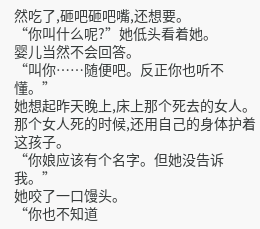然吃了,砸吧砸吧嘴,还想要。
“你叫什么呢?”她低头看着她。
婴儿当然不会回答。
“叫你……随便吧。反正你也听不懂。”
她想起昨天晚上,床上那个死去的女人。那个女人死的时候,还用自己的身体护着这孩子。
“你娘应该有个名字。但她没告诉我。”
她咬了一口馒头。
“你也不知道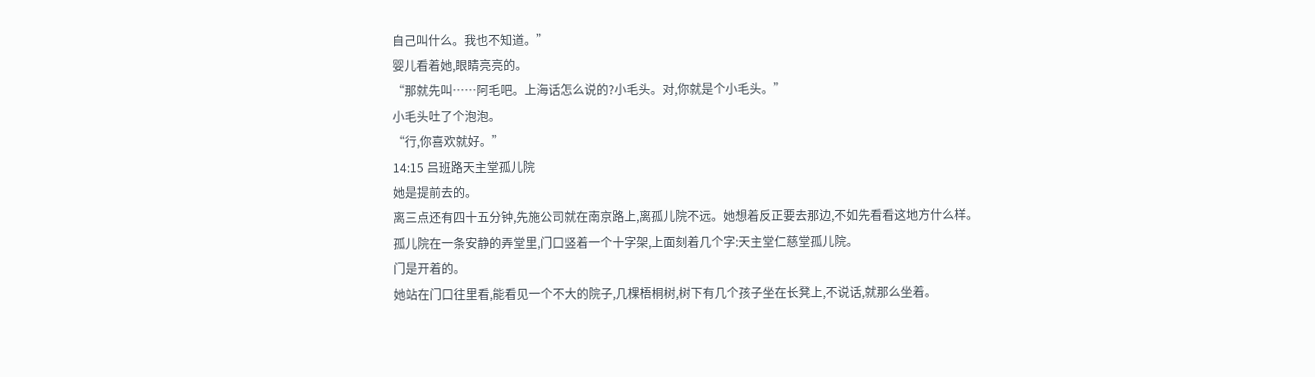自己叫什么。我也不知道。”
婴儿看着她,眼睛亮亮的。
“那就先叫……阿毛吧。上海话怎么说的?小毛头。对,你就是个小毛头。”
小毛头吐了个泡泡。
“行,你喜欢就好。”
14:15 吕班路天主堂孤儿院
她是提前去的。
离三点还有四十五分钟,先施公司就在南京路上,离孤儿院不远。她想着反正要去那边,不如先看看这地方什么样。
孤儿院在一条安静的弄堂里,门口竖着一个十字架,上面刻着几个字:天主堂仁慈堂孤儿院。
门是开着的。
她站在门口往里看,能看见一个不大的院子,几棵梧桐树,树下有几个孩子坐在长凳上,不说话,就那么坐着。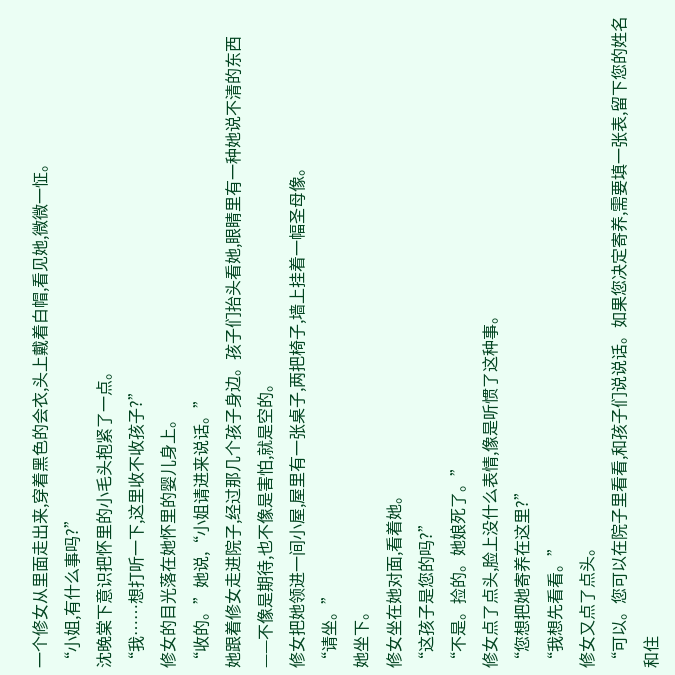一个修女从里面走出来,穿着黑色的会衣,头上戴着白帽,看见她,微微一怔。
“小姐,有什么事吗?”
沈晚棠下意识把怀里的小毛头抱紧了一点。
“我……想打听一下,这里收不收孩子?”
修女的目光落在她怀里的婴儿身上。
“收的。”她说,“小姐请进来说话。”
她跟着修女走进院子,经过那几个孩子身边。孩子们抬头看她,眼睛里有一种她说不清的东西——不像是期待,也不像是害怕,就是空的。
修女把她领进一间小屋,屋里有一张桌子,两把椅子,墙上挂着一幅圣母像。
“请坐。”
她坐下。
修女坐在她对面,看着她。
“这孩子是您的吗?”
“不是。捡的。她娘死了。”
修女点了点头,脸上没什么表情,像是听惯了这种事。
“您想把她寄养在这里?”
“我想先看看。”
修女又点了点头。
“可以。您可以在院子里看看,和孩子们说说话。如果您决定寄养,需要填一张表,留下您的姓名和住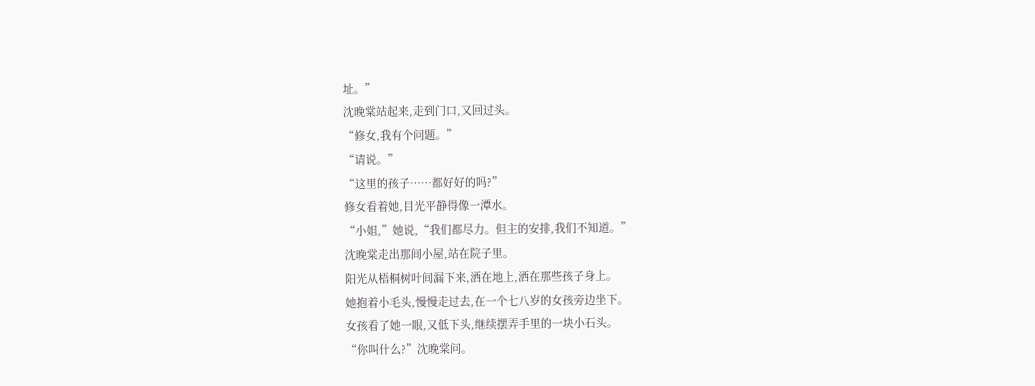址。”
沈晚棠站起来,走到门口,又回过头。
“修女,我有个问题。”
“请说。”
“这里的孩子……都好好的吗?”
修女看着她,目光平静得像一潭水。
“小姐,”她说,“我们都尽力。但主的安排,我们不知道。”
沈晚棠走出那间小屋,站在院子里。
阳光从梧桐树叶间漏下来,洒在地上,洒在那些孩子身上。
她抱着小毛头,慢慢走过去,在一个七八岁的女孩旁边坐下。
女孩看了她一眼,又低下头,继续摆弄手里的一块小石头。
“你叫什么?”沈晚棠问。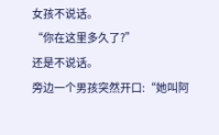女孩不说话。
“你在这里多久了?”
还是不说话。
旁边一个男孩突然开口:“她叫阿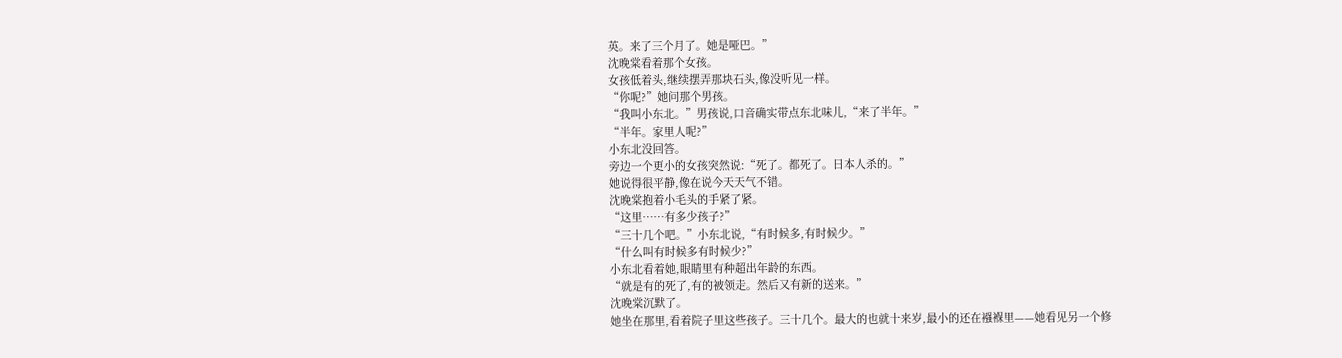英。来了三个月了。她是哑巴。”
沈晚棠看着那个女孩。
女孩低着头,继续摆弄那块石头,像没听见一样。
“你呢?”她问那个男孩。
“我叫小东北。”男孩说,口音确实带点东北味儿,“来了半年。”
“半年。家里人呢?”
小东北没回答。
旁边一个更小的女孩突然说:“死了。都死了。日本人杀的。”
她说得很平静,像在说今天天气不错。
沈晚棠抱着小毛头的手紧了紧。
“这里……有多少孩子?”
“三十几个吧。”小东北说,“有时候多,有时候少。”
“什么叫有时候多有时候少?”
小东北看着她,眼睛里有种超出年龄的东西。
“就是有的死了,有的被领走。然后又有新的送来。”
沈晚棠沉默了。
她坐在那里,看着院子里这些孩子。三十几个。最大的也就十来岁,最小的还在襁褓里——她看见另一个修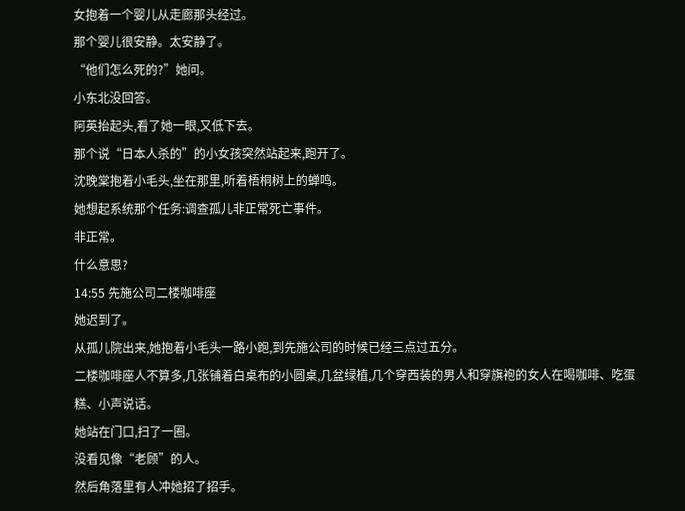女抱着一个婴儿从走廊那头经过。
那个婴儿很安静。太安静了。
“他们怎么死的?”她问。
小东北没回答。
阿英抬起头,看了她一眼,又低下去。
那个说“日本人杀的”的小女孩突然站起来,跑开了。
沈晚棠抱着小毛头,坐在那里,听着梧桐树上的蝉鸣。
她想起系统那个任务:调查孤儿非正常死亡事件。
非正常。
什么意思?
14:55 先施公司二楼咖啡座
她迟到了。
从孤儿院出来,她抱着小毛头一路小跑,到先施公司的时候已经三点过五分。
二楼咖啡座人不算多,几张铺着白桌布的小圆桌,几盆绿植,几个穿西装的男人和穿旗袍的女人在喝咖啡、吃蛋糕、小声说话。
她站在门口,扫了一圈。
没看见像“老顾”的人。
然后角落里有人冲她招了招手。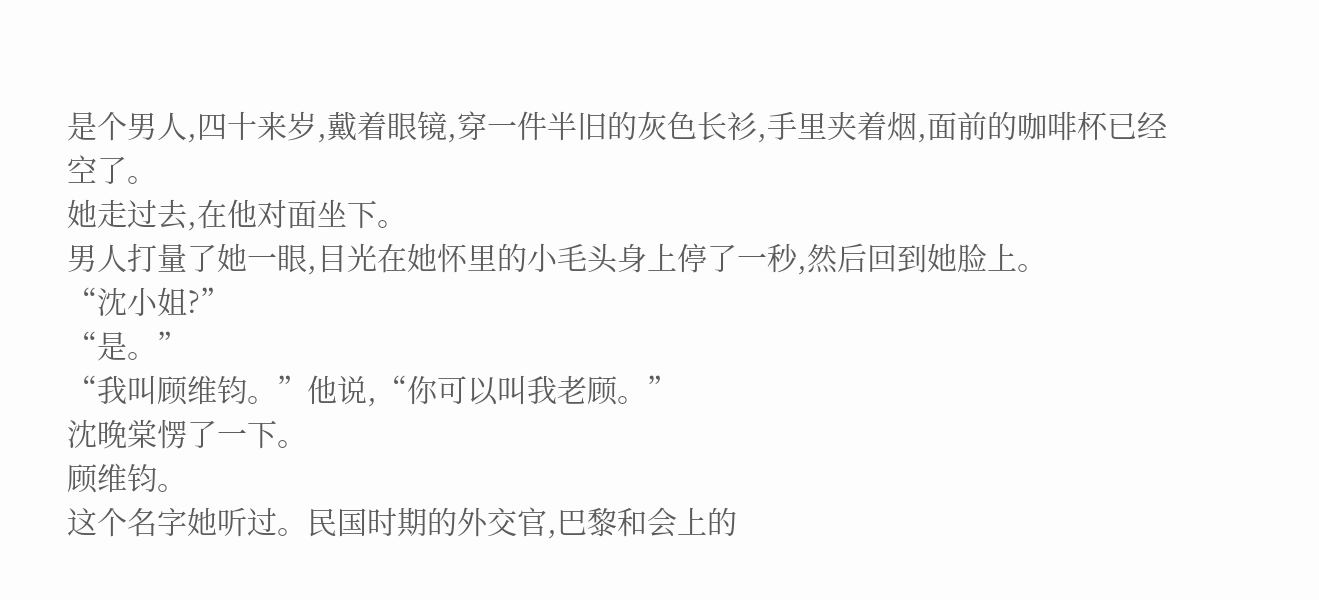是个男人,四十来岁,戴着眼镜,穿一件半旧的灰色长衫,手里夹着烟,面前的咖啡杯已经空了。
她走过去,在他对面坐下。
男人打量了她一眼,目光在她怀里的小毛头身上停了一秒,然后回到她脸上。
“沈小姐?”
“是。”
“我叫顾维钧。”他说,“你可以叫我老顾。”
沈晚棠愣了一下。
顾维钧。
这个名字她听过。民国时期的外交官,巴黎和会上的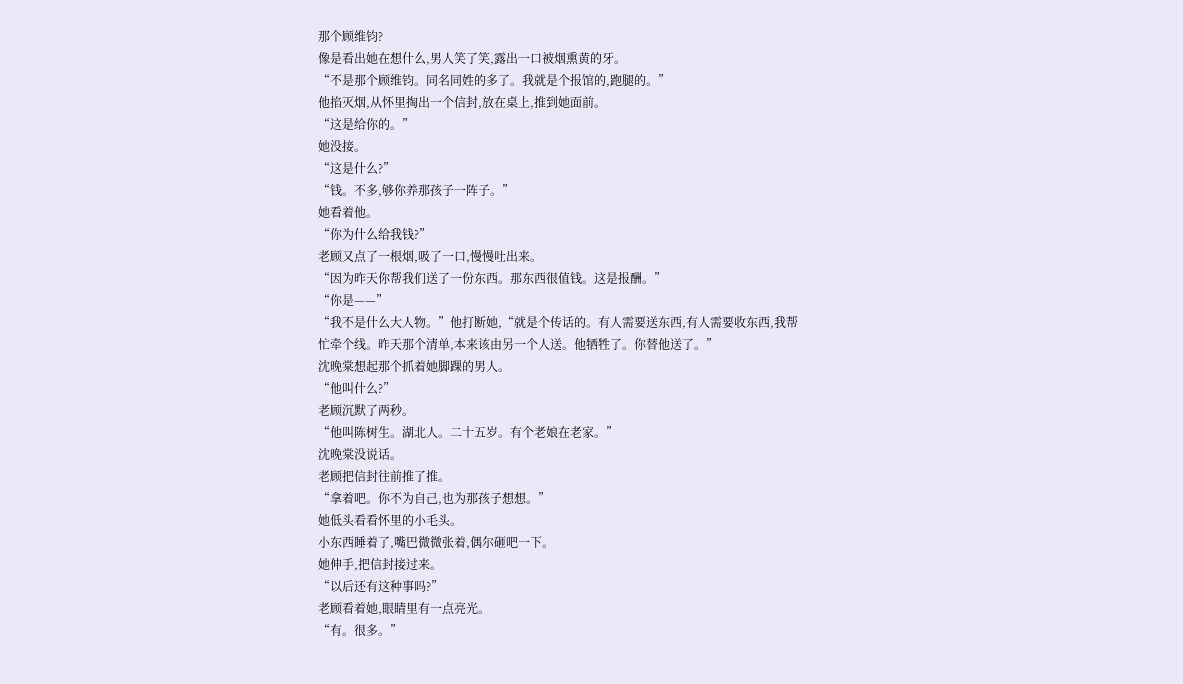那个顾维钧?
像是看出她在想什么,男人笑了笑,露出一口被烟熏黄的牙。
“不是那个顾维钧。同名同姓的多了。我就是个报馆的,跑腿的。”
他掐灭烟,从怀里掏出一个信封,放在桌上,推到她面前。
“这是给你的。”
她没接。
“这是什么?”
“钱。不多,够你养那孩子一阵子。”
她看着他。
“你为什么给我钱?”
老顾又点了一根烟,吸了一口,慢慢吐出来。
“因为昨天你帮我们送了一份东西。那东西很值钱。这是报酬。”
“你是——”
“我不是什么大人物。”他打断她,“就是个传话的。有人需要送东西,有人需要收东西,我帮忙牵个线。昨天那个清单,本来该由另一个人送。他牺牲了。你替他送了。”
沈晚棠想起那个抓着她脚踝的男人。
“他叫什么?”
老顾沉默了两秒。
“他叫陈树生。湖北人。二十五岁。有个老娘在老家。”
沈晚棠没说话。
老顾把信封往前推了推。
“拿着吧。你不为自己,也为那孩子想想。”
她低头看看怀里的小毛头。
小东西睡着了,嘴巴微微张着,偶尔砸吧一下。
她伸手,把信封接过来。
“以后还有这种事吗?”
老顾看着她,眼睛里有一点亮光。
“有。很多。”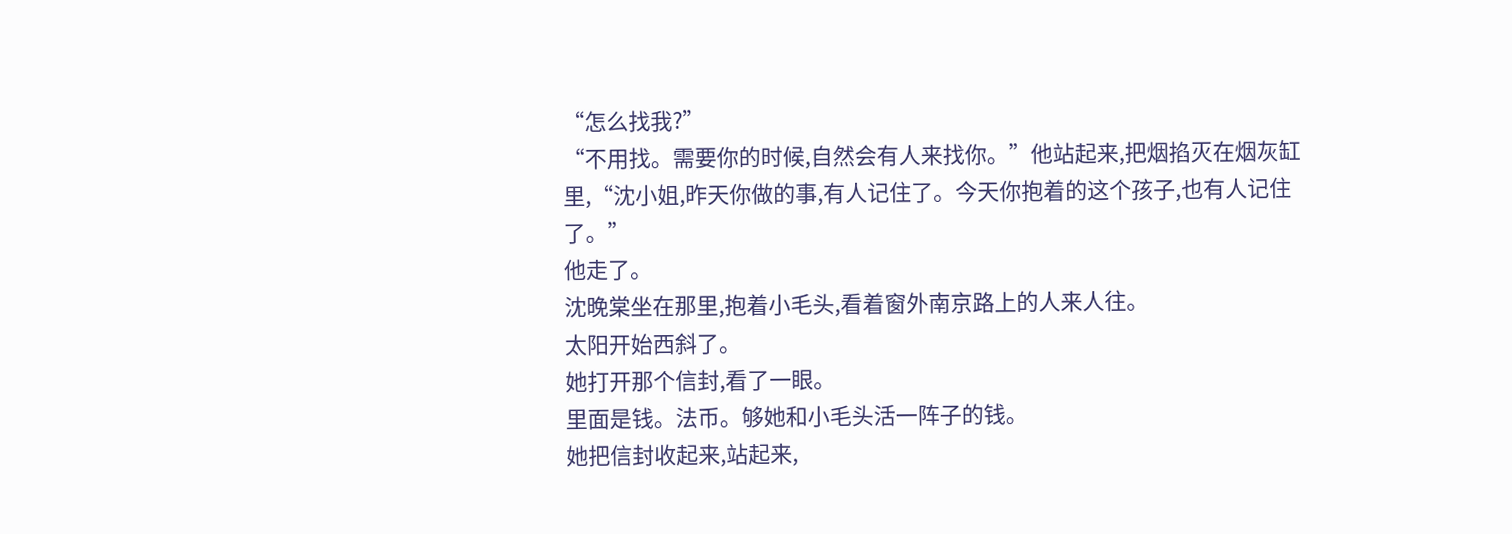“怎么找我?”
“不用找。需要你的时候,自然会有人来找你。”他站起来,把烟掐灭在烟灰缸里,“沈小姐,昨天你做的事,有人记住了。今天你抱着的这个孩子,也有人记住了。”
他走了。
沈晚棠坐在那里,抱着小毛头,看着窗外南京路上的人来人往。
太阳开始西斜了。
她打开那个信封,看了一眼。
里面是钱。法币。够她和小毛头活一阵子的钱。
她把信封收起来,站起来,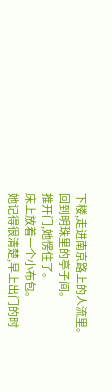下楼,走进南京路上的人流里。
回到明珠里的亭子间。
推开门,她愣住了。
床上放着一个小布包。
她记得很清楚,早上出门的时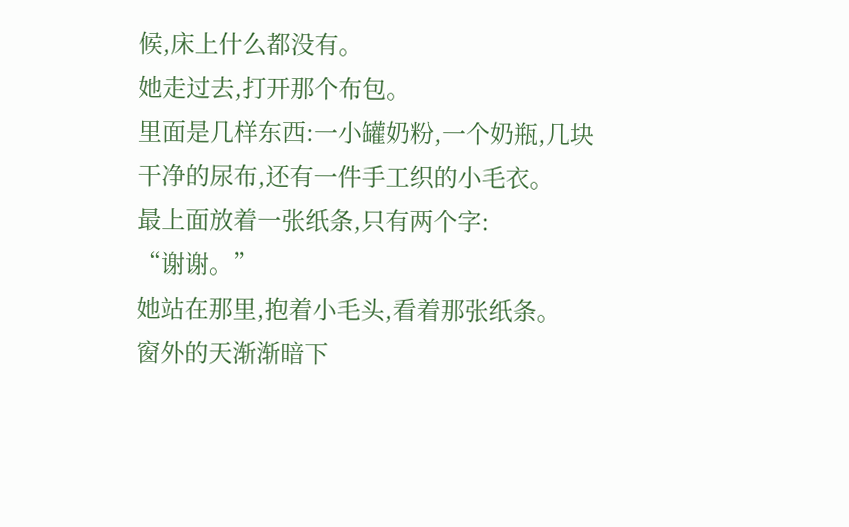候,床上什么都没有。
她走过去,打开那个布包。
里面是几样东西:一小罐奶粉,一个奶瓶,几块干净的尿布,还有一件手工织的小毛衣。
最上面放着一张纸条,只有两个字:
“谢谢。”
她站在那里,抱着小毛头,看着那张纸条。
窗外的天渐渐暗下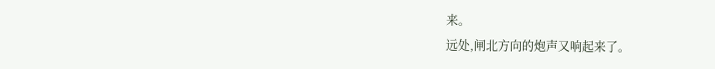来。
远处,闸北方向的炮声又响起来了。